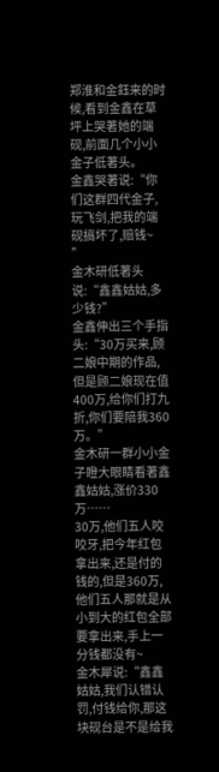郑淮和金鈺来的时候,看到金鑫在草坪上哭著她的端砚,前面几个小小金子低著头。
金鑫哭著说:“你们这群四代金子,玩飞剑,把我的端砚搞坏了,赔钱~ ”
金木研低著头说:“鑫鑫姑姑,多少钱?”
金鑫伸出三个手指头:“30万买来,顾二娘中期的作品,但是顾二娘现在值400万,给你们打九折,你们要陪我360万。”
金木研一群小小金子瞪大眼睛看著鑫鑫姑姑,涨价330万……
30万,他们五人咬咬牙,把今年红包拿出来,还是付的钱的,但是360万,他们五人那就是从小到大的红包全部要拿出来,手上一分钱都没有~
金木犀说:“鑫鑫姑姑,我们认错认罚,付钱给你,那这块砚台是不是给我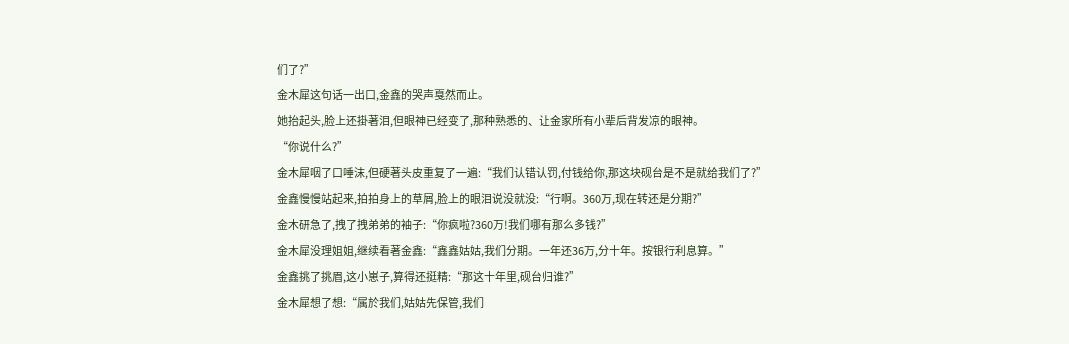们了?”
金木犀这句话一出口,金鑫的哭声戛然而止。
她抬起头,脸上还掛著泪,但眼神已经变了,那种熟悉的、让金家所有小辈后背发凉的眼神。
“你说什么?”
金木犀咽了口唾沫,但硬著头皮重复了一遍:“我们认错认罚,付钱给你,那这块砚台是不是就给我们了?”
金鑫慢慢站起来,拍拍身上的草屑,脸上的眼泪说没就没:“行啊。360万,现在转还是分期?”
金木研急了,拽了拽弟弟的袖子:“你疯啦?360万!我们哪有那么多钱?”
金木犀没理姐姐,继续看著金鑫:“鑫鑫姑姑,我们分期。一年还36万,分十年。按银行利息算。”
金鑫挑了挑眉,这小崽子,算得还挺精:“那这十年里,砚台归谁?”
金木犀想了想:“属於我们,姑姑先保管,我们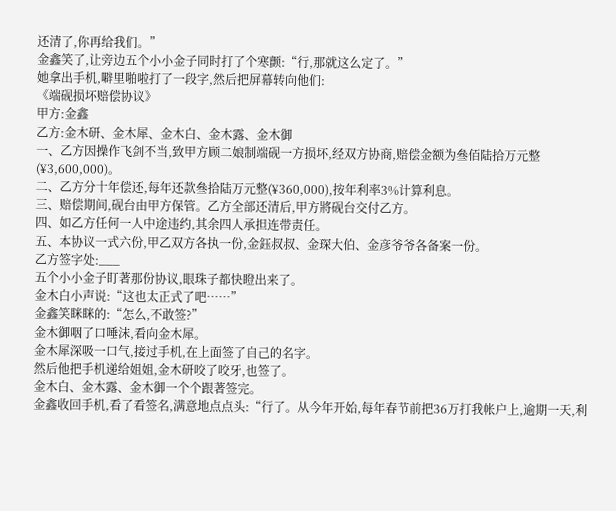还清了,你再给我们。”
金鑫笑了,让旁边五个小小金子同时打了个寒颤:“行,那就这么定了。”
她拿出手机,噼里啪啦打了一段字,然后把屏幕转向他们:
《端砚损坏赔偿协议》
甲方:金鑫
乙方:金木研、金木犀、金木白、金木露、金木御
一、乙方因操作飞剑不当,致甲方顾二娘制端砚一方损坏,经双方协商,赔偿金额为叄佰陆拾万元整(¥3,600,000)。
二、乙方分十年偿还,每年还款叄拾陆万元整(¥360,000),按年利率3%计算利息。
三、赔偿期间,砚台由甲方保管。乙方全部还清后,甲方將砚台交付乙方。
四、如乙方任何一人中途违约,其余四人承担连带责任。
五、本协议一式六份,甲乙双方各执一份,金鈺叔叔、金琛大伯、金彦爷爷各备案一份。
乙方签字处:___
五个小小金子盯著那份协议,眼珠子都快瞪出来了。
金木白小声说:“这也太正式了吧……”
金鑫笑眯眯的:“怎么,不敢签?”
金木御咽了口唾沫,看向金木犀。
金木犀深吸一口气,接过手机,在上面签了自己的名字。
然后他把手机递给姐姐,金木研咬了咬牙,也签了。
金木白、金木露、金木御一个个跟著签完。
金鑫收回手机,看了看签名,满意地点点头:“行了。从今年开始,每年春节前把36万打我帐户上,逾期一天,利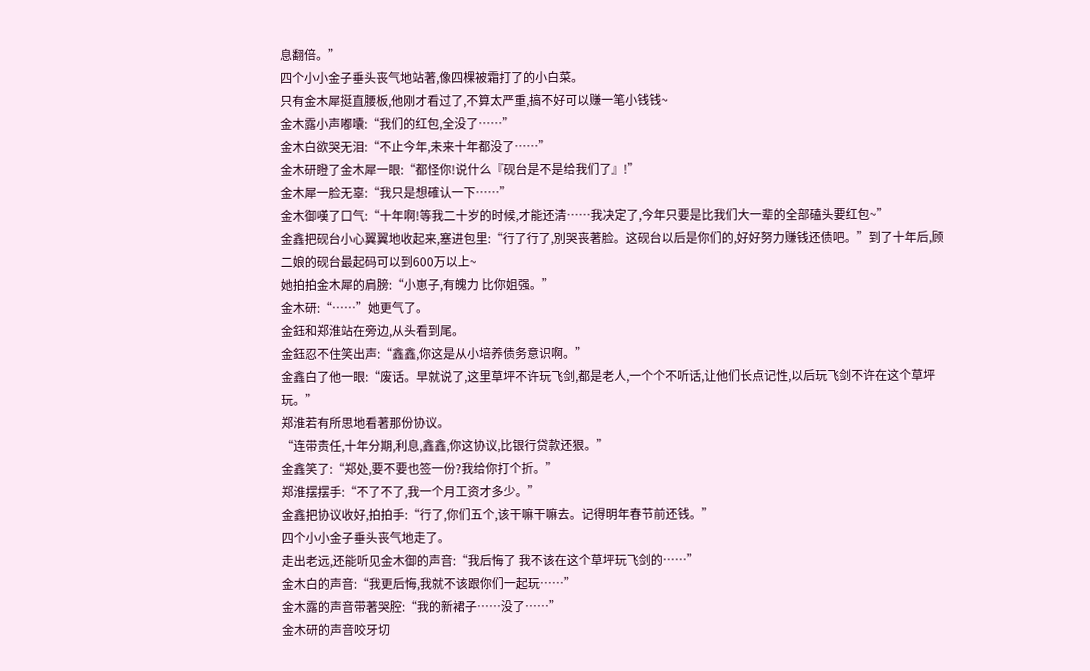息翻倍。”
四个小小金子垂头丧气地站著,像四棵被霜打了的小白菜。
只有金木犀挺直腰板,他刚才看过了,不算太严重,搞不好可以赚一笔小钱钱~
金木露小声嘟囔:“我们的红包,全没了……”
金木白欲哭无泪:“不止今年,未来十年都没了……”
金木研瞪了金木犀一眼:“都怪你!说什么『砚台是不是给我们了』!”
金木犀一脸无辜:“我只是想確认一下……”
金木御嘆了口气:“十年啊!等我二十岁的时候,才能还清……我决定了,今年只要是比我们大一辈的全部磕头要红包~”
金鑫把砚台小心翼翼地收起来,塞进包里:“行了行了,別哭丧著脸。这砚台以后是你们的,好好努力赚钱还债吧。”到了十年后,顾二娘的砚台最起码可以到600万以上~
她拍拍金木犀的肩膀:“小崽子,有魄力 比你姐强。”
金木研:“……”她更气了。
金鈺和郑淮站在旁边,从头看到尾。
金鈺忍不住笑出声:“鑫鑫,你这是从小培养债务意识啊。”
金鑫白了他一眼:“废话。早就说了,这里草坪不许玩飞剑,都是老人,一个个不听话,让他们长点记性,以后玩飞剑不许在这个草坪玩。”
郑淮若有所思地看著那份协议。
“连带责任,十年分期,利息,鑫鑫,你这协议,比银行贷款还狠。”
金鑫笑了:“郑处,要不要也签一份?我给你打个折。”
郑淮摆摆手:“不了不了,我一个月工资才多少。”
金鑫把协议收好,拍拍手:“行了,你们五个,该干嘛干嘛去。记得明年春节前还钱。”
四个小小金子垂头丧气地走了。
走出老远,还能听见金木御的声音:“我后悔了 我不该在这个草坪玩飞剑的……”
金木白的声音:“我更后悔,我就不该跟你们一起玩……”
金木露的声音带著哭腔:“我的新裙子……没了……”
金木研的声音咬牙切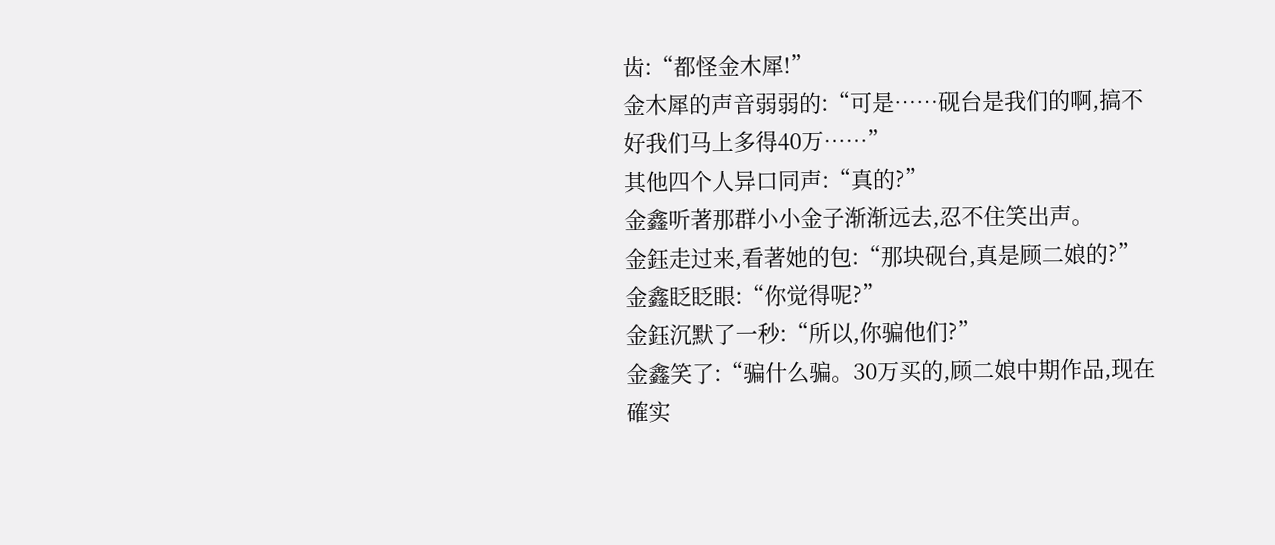齿:“都怪金木犀!”
金木犀的声音弱弱的:“可是……砚台是我们的啊,搞不好我们马上多得40万……”
其他四个人异口同声:“真的?”
金鑫听著那群小小金子渐渐远去,忍不住笑出声。
金鈺走过来,看著她的包:“那块砚台,真是顾二娘的?”
金鑫眨眨眼:“你觉得呢?”
金鈺沉默了一秒:“所以,你骗他们?”
金鑫笑了:“骗什么骗。30万买的,顾二娘中期作品,现在確实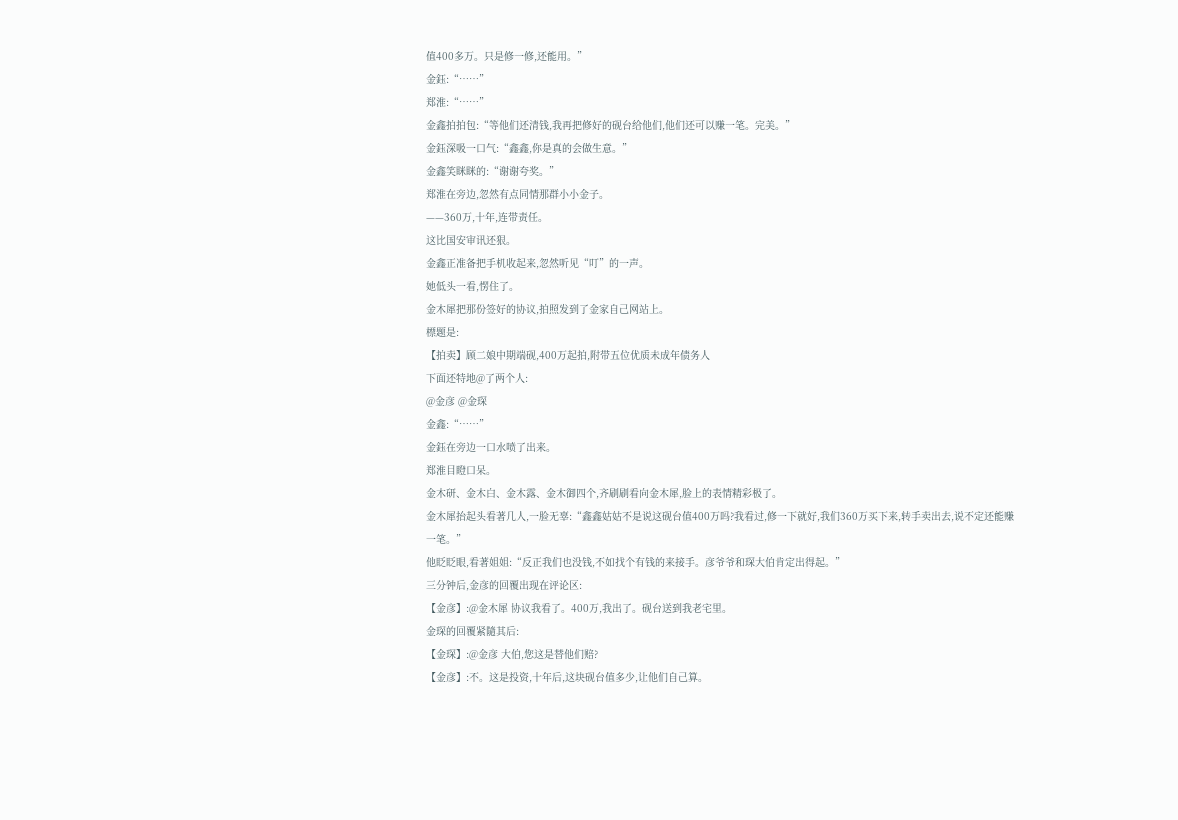值400多万。只是修一修,还能用。”
金鈺:“……”
郑淮:“……”
金鑫拍拍包:“等他们还清钱,我再把修好的砚台给他们,他们还可以赚一笔。完美。”
金鈺深吸一口气:“鑫鑫,你是真的会做生意。”
金鑫笑眯眯的:“谢谢夸奖。”
郑淮在旁边,忽然有点同情那群小小金子。
——360万,十年,连带责任。
这比国安审讯还狠。
金鑫正准备把手机收起来,忽然听见“叮”的一声。
她低头一看,愣住了。
金木犀把那份签好的协议,拍照发到了金家自己网站上。
標题是:
【拍卖】顾二娘中期端砚,400万起拍,附带五位优质未成年债务人
下面还特地@了两个人:
@金彦 @金琛
金鑫:“……”
金鈺在旁边一口水喷了出来。
郑淮目瞪口呆。
金木研、金木白、金木露、金木御四个,齐刷刷看向金木犀,脸上的表情精彩极了。
金木犀抬起头看著几人,一脸无辜:“鑫鑫姑姑不是说这砚台值400万吗?我看过,修一下就好,我们360万买下来,转手卖出去,说不定还能赚一笔。”
他眨眨眼,看著姐姐:“反正我们也没钱,不如找个有钱的来接手。彦爷爷和琛大伯肯定出得起。”
三分钟后,金彦的回覆出现在评论区:
【金彦】:@金木犀 协议我看了。400万,我出了。砚台送到我老宅里。
金琛的回覆紧隨其后:
【金琛】:@金彦 大伯,您这是替他们赔?
【金彦】:不。这是投资,十年后,这块砚台值多少,让他们自己算。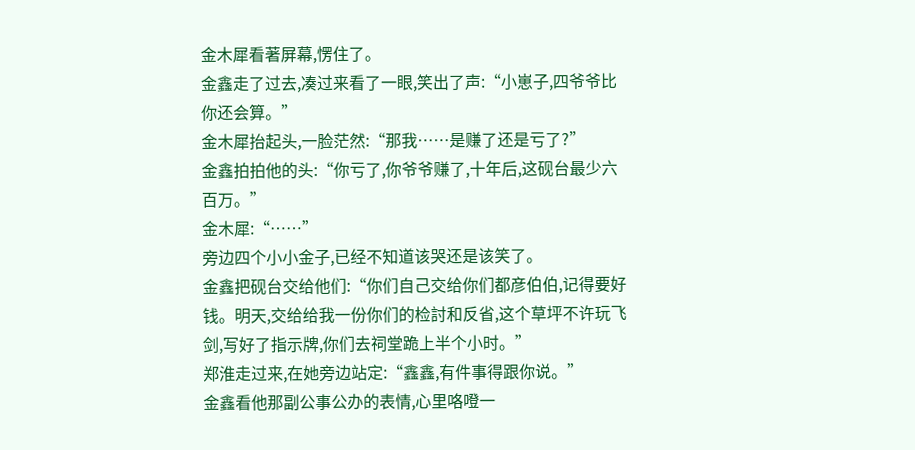金木犀看著屏幕,愣住了。
金鑫走了过去,凑过来看了一眼,笑出了声:“小崽子,四爷爷比你还会算。”
金木犀抬起头,一脸茫然:“那我……是赚了还是亏了?”
金鑫拍拍他的头:“你亏了,你爷爷赚了,十年后,这砚台最少六百万。”
金木犀:“……”
旁边四个小小金子,已经不知道该哭还是该笑了。
金鑫把砚台交给他们:“你们自己交给你们都彦伯伯,记得要好钱。明天,交给给我一份你们的检討和反省,这个草坪不许玩飞剑,写好了指示牌,你们去祠堂跪上半个小时。”
郑淮走过来,在她旁边站定:“鑫鑫,有件事得跟你说。”
金鑫看他那副公事公办的表情,心里咯噔一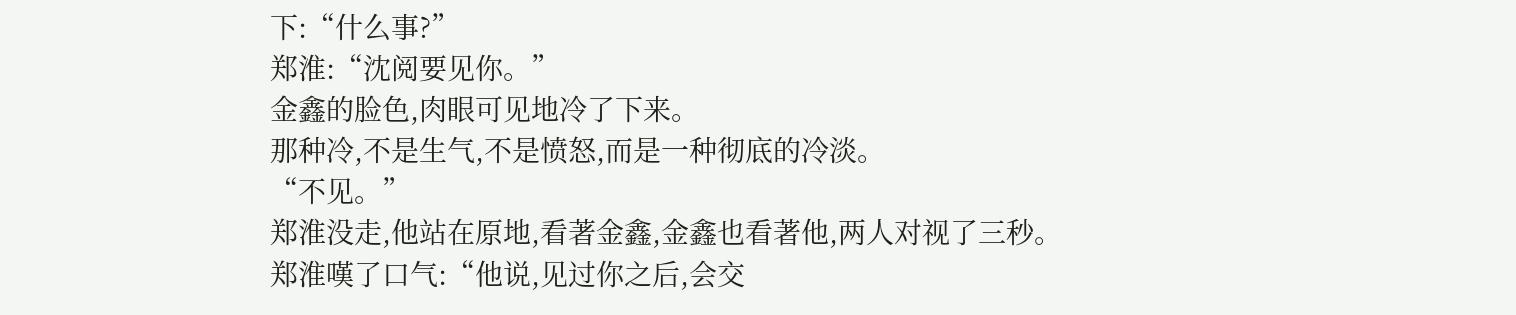下:“什么事?”
郑淮:“沈阅要见你。”
金鑫的脸色,肉眼可见地冷了下来。
那种冷,不是生气,不是愤怒,而是一种彻底的冷淡。
“不见。”
郑淮没走,他站在原地,看著金鑫,金鑫也看著他,两人对视了三秒。
郑淮嘆了口气:“他说,见过你之后,会交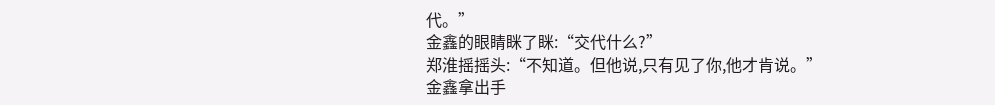代。”
金鑫的眼睛眯了眯:“交代什么?”
郑淮摇摇头:“不知道。但他说,只有见了你,他才肯说。”
金鑫拿出手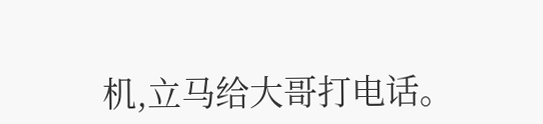机,立马给大哥打电话。